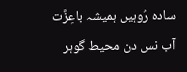سادہ رُوہیں ہمیشہ باعِزَّت
آب نس دن محیط گوہر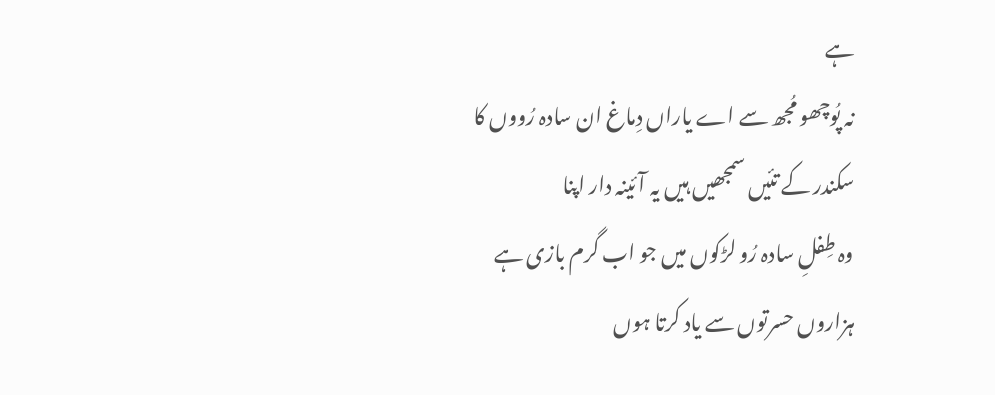ہے
نہ پُوچھو مُجھ سے اے یاراں دِماغ ان سادہ رُووں کا
سکندر کے تئیں سمجھیں ہیں یہ آئینہ دار اپنا
وہ طِفلِ سادہ رُو لڑکوں میں جو اب گرم بازی ہے
ہزاروں حسرتوں سے یاد کرتا ہوں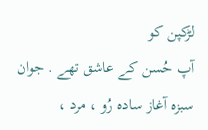لڑکپن کو
آپ حُسن کے عاشق تھے . جوان سبزہ آغاز سادہ رُو ، مرد ،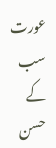عورت سب کے حسن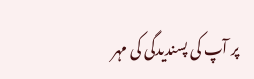پر آپ کی پسندیدگی کی مہر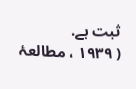ثبت ہے.
( ۱۹۳۹ ، مطالعۂ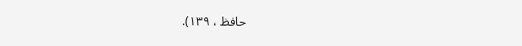حافظ ، ۱۳۹).